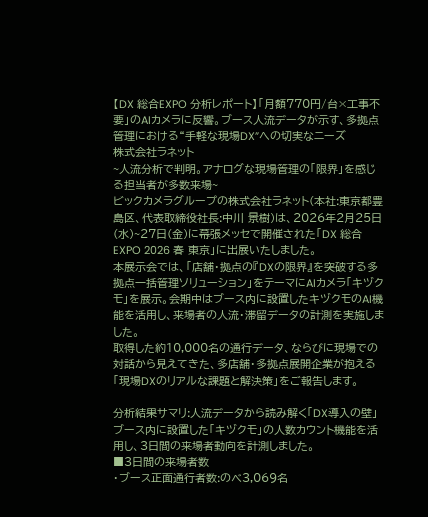【DX 総合EXPO 分析レポート】「月額770円/台×工事不要」のAIカメラに反響。ブース人流データが示す、多拠点管理における“手軽な現場DX”への切実なニーズ
株式会社ラネット
~人流分析で判明。アナログな現場管理の「限界」を感じる担当者が多数来場~
ビックカメラグループの株式会社ラネット(本社:東京都豊島区、代表取締役社長:中川 景樹)は、2026年2月25日(水)~27日(金)に幕張メッセで開催された「DX 総合EXPO 2026 春 東京」に出展いたしました。
本展示会では、「店舗・拠点の『DXの限界』を突破する多拠点一括管理ソリューション」をテーマにAIカメラ「キヅクモ」を展示。会期中はブース内に設置したキヅクモのAI機能を活用し、来場者の人流・滞留データの計測を実施しました。
取得した約10,000名の通行データ、ならびに現場での対話から見えてきた、多店舗・多拠点展開企業が抱える「現場DXのリアルな課題と解決策」をご報告します。

分析結果サマリ:人流データから読み解く「DX導入の壁」
ブース内に設置した「キヅクモ」の人数カウント機能を活用し、3日間の来場者動向を計測しました。
■3日間の来場者数
・ブース正面通行者数:のべ3,069名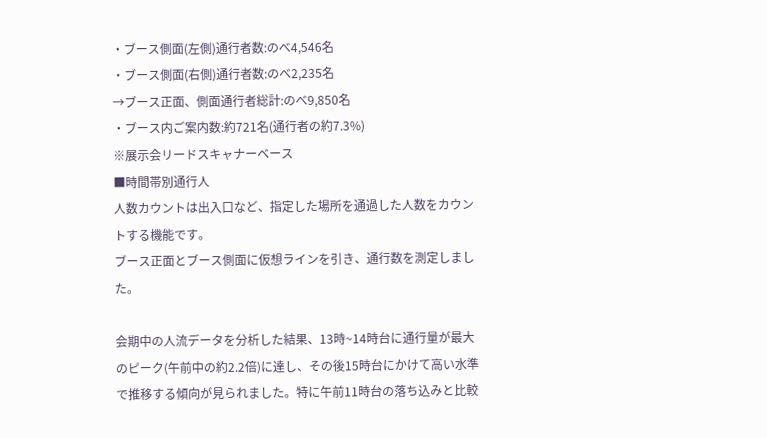・ブース側面(左側)通行者数:のべ4,546名
・ブース側面(右側)通行者数:のべ2,235名
→ブース正面、側面通行者総計:のべ9,850名
・ブース内ご案内数:約721名(通行者の約7.3%)
※展示会リードスキャナーベース
■時間帯別通行人
人数カウントは出入口など、指定した場所を通過した人数をカウントする機能です。
ブース正面とブース側面に仮想ラインを引き、通行数を測定しました。

会期中の人流データを分析した結果、13時~14時台に通行量が最大のピーク(午前中の約2.2倍)に達し、その後15時台にかけて高い水準で推移する傾向が見られました。特に午前11時台の落ち込みと比較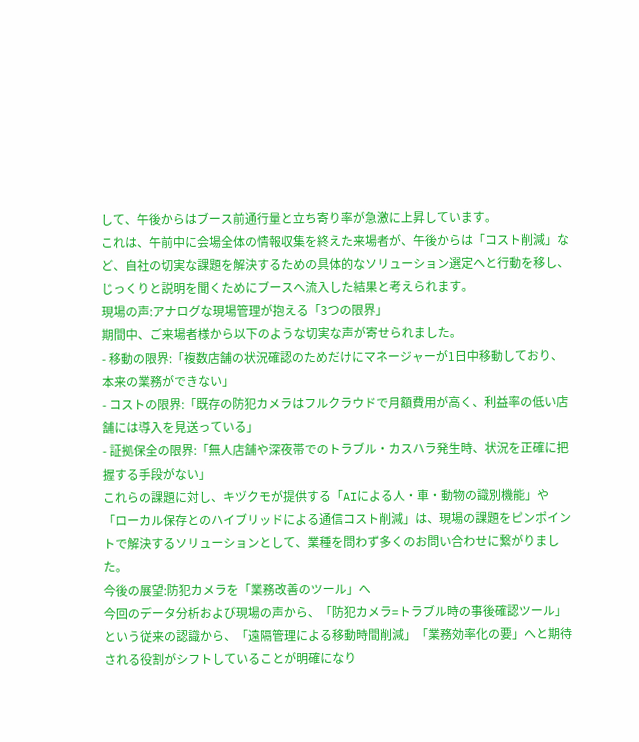して、午後からはブース前通行量と立ち寄り率が急激に上昇しています。
これは、午前中に会場全体の情報収集を終えた来場者が、午後からは「コスト削減」など、自社の切実な課題を解決するための具体的なソリューション選定へと行動を移し、じっくりと説明を聞くためにブースへ流入した結果と考えられます。
現場の声:アナログな現場管理が抱える「3つの限界」
期間中、ご来場者様から以下のような切実な声が寄せられました。
- 移動の限界:「複数店舗の状況確認のためだけにマネージャーが1日中移動しており、本来の業務ができない」
- コストの限界:「既存の防犯カメラはフルクラウドで月額費用が高く、利益率の低い店舗には導入を見送っている」
- 証拠保全の限界:「無人店舗や深夜帯でのトラブル・カスハラ発生時、状況を正確に把握する手段がない」
これらの課題に対し、キヅクモが提供する「AIによる人・車・動物の識別機能」や「ローカル保存とのハイブリッドによる通信コスト削減」は、現場の課題をピンポイントで解決するソリューションとして、業種を問わず多くのお問い合わせに繋がりました。
今後の展望:防犯カメラを「業務改善のツール」へ
今回のデータ分析および現場の声から、「防犯カメラ=トラブル時の事後確認ツール」という従来の認識から、「遠隔管理による移動時間削減」「業務効率化の要」へと期待される役割がシフトしていることが明確になり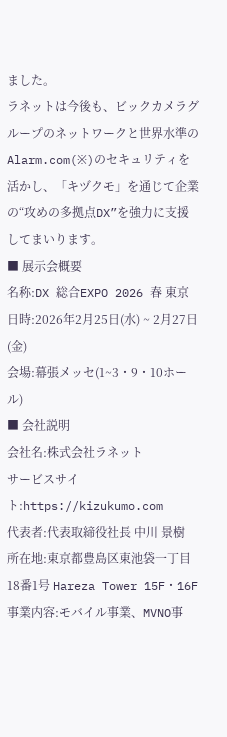ました。
ラネットは今後も、ビックカメラグループのネットワークと世界水準のAlarm.com(※)のセキュリティを活かし、「キヅクモ」を通じて企業の“攻めの多拠点DX”を強力に支援してまいります。
■ 展示会概要
名称:DX 総合EXPO 2026 春 東京
日時:2026年2月25日(水) ~ 2月27日(金)
会場:幕張メッセ(1~3・9・10ホール)
■ 会社説明
会社名:株式会社ラネット
サービスサイト:https://kizukumo.com
代表者:代表取締役社長 中川 景樹
所在地:東京都豊島区東池袋一丁目18番1号 Hareza Tower 15F・16F
事業内容:モバイル事業、MVNO事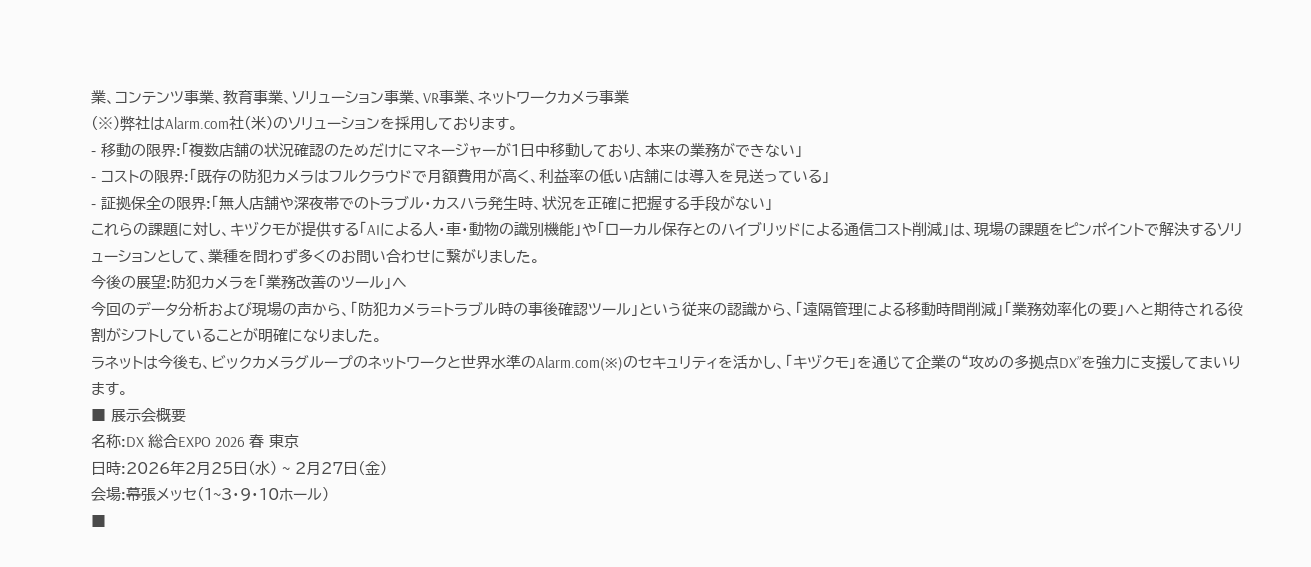業、コンテンツ事業、教育事業、ソリューション事業、VR事業、ネットワークカメラ事業
(※)弊社はAlarm.com社(米)のソリューションを採用しております。
- 移動の限界:「複数店舗の状況確認のためだけにマネージャーが1日中移動しており、本来の業務ができない」
- コストの限界:「既存の防犯カメラはフルクラウドで月額費用が高く、利益率の低い店舗には導入を見送っている」
- 証拠保全の限界:「無人店舗や深夜帯でのトラブル・カスハラ発生時、状況を正確に把握する手段がない」
これらの課題に対し、キヅクモが提供する「AIによる人・車・動物の識別機能」や「ローカル保存とのハイブリッドによる通信コスト削減」は、現場の課題をピンポイントで解決するソリューションとして、業種を問わず多くのお問い合わせに繋がりました。
今後の展望:防犯カメラを「業務改善のツール」へ
今回のデータ分析および現場の声から、「防犯カメラ=トラブル時の事後確認ツール」という従来の認識から、「遠隔管理による移動時間削減」「業務効率化の要」へと期待される役割がシフトしていることが明確になりました。
ラネットは今後も、ビックカメラグループのネットワークと世界水準のAlarm.com(※)のセキュリティを活かし、「キヅクモ」を通じて企業の“攻めの多拠点DX”を強力に支援してまいります。
■ 展示会概要
名称:DX 総合EXPO 2026 春 東京
日時:2026年2月25日(水) ~ 2月27日(金)
会場:幕張メッセ(1~3・9・10ホール)
■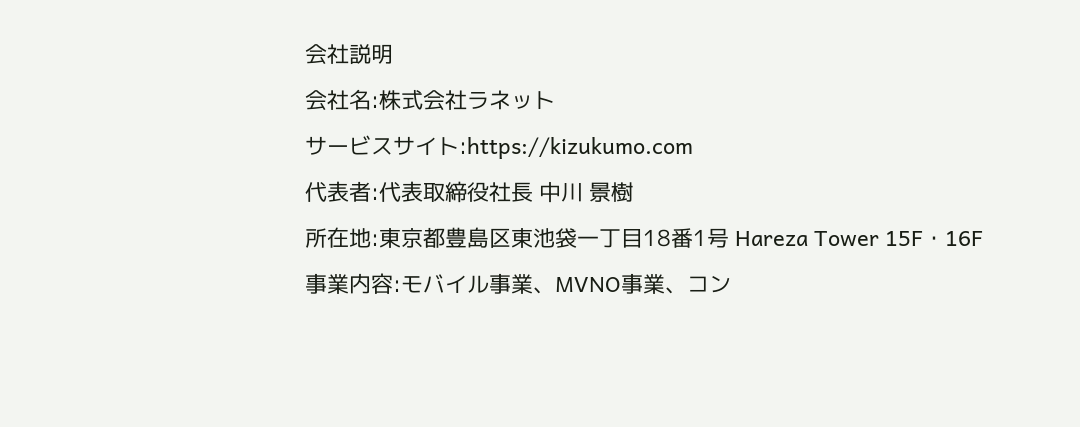会社説明
会社名:株式会社ラネット
サービスサイト:https://kizukumo.com
代表者:代表取締役社長 中川 景樹
所在地:東京都豊島区東池袋一丁目18番1号 Hareza Tower 15F・16F
事業内容:モバイル事業、MVNO事業、コン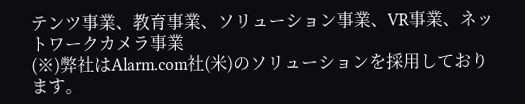テンツ事業、教育事業、ソリューション事業、VR事業、ネットワークカメラ事業
(※)弊社はAlarm.com社(米)のソリューションを採用しております。